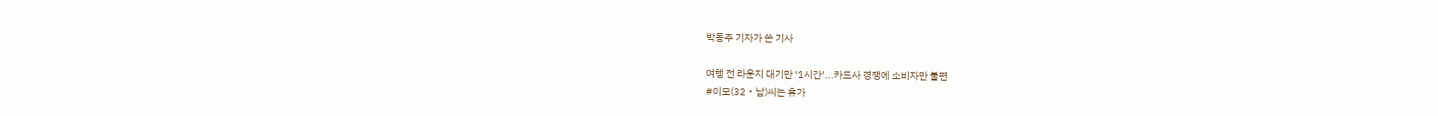박동주 기자가 쓴 기사

여행 전 라운지 대기만 ‘1시간’...카드사 경쟁에 소비자만 불편
#이모(32‧남)씨는 휴가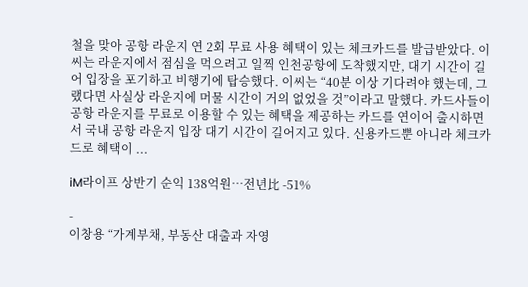철을 맞아 공항 라운지 연 2회 무료 사용 혜택이 있는 체크카드를 발급받았다. 이씨는 라운지에서 점심을 먹으려고 일찍 인천공항에 도착했지만, 대기 시간이 길어 입장을 포기하고 비행기에 탑승했다. 이씨는 “40분 이상 기다려야 했는데, 그랬다면 사실상 라운지에 머물 시간이 거의 없었을 것”이라고 말했다. 카드사들이 공항 라운지를 무료로 이용할 수 있는 혜택을 제공하는 카드를 연이어 출시하면서 국내 공항 라운지 입장 대기 시간이 길어지고 있다. 신용카드뿐 아니라 체크카드로 혜택이 ...

iM라이프 상반기 순익 138억원…전년比 -51%

-
이창용 “가계부채, 부동산 대출과 자영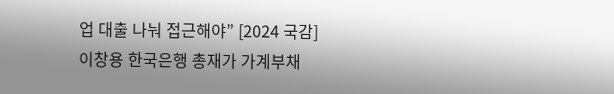업 대출 나눠 접근해야” [2024 국감]
이창용 한국은행 총재가 가계부채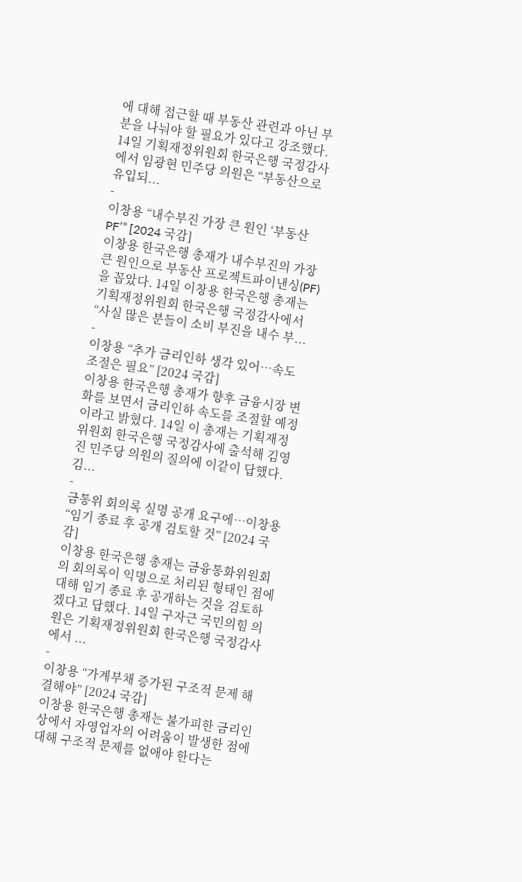에 대해 접근할 때 부동산 관련과 아닌 부분을 나눠야 할 필요가 있다고 강조했다. 14일 기획재정위원회 한국은행 국정감사에서 임광현 민주당 의원은 “부동산으로 유입되...
-
이창용 “내수부진 가장 큰 원인 ‘부동산 PF’” [2024 국감]
이창용 한국은행 총재가 내수부진의 가장 큰 원인으로 부동산 프로젝트파이낸싱(PF)을 꼽았다. 14일 이창용 한국은행 총재는 기획재정위원회 한국은행 국정감사에서 “사실 많은 분들이 소비 부진을 내수 부...
-
이창용 “추가 금리인하 생각 있어…속도 조절은 필요” [2024 국감]
이창용 한국은행 총재가 향후 금융시장 변화를 보면서 금리인하 속도를 조절할 예정이라고 밝혔다. 14일 이 총재는 기획재정위원회 한국은행 국정감사에 출석해 김영진 민주당 의원의 질의에 이같이 답했다. 김...
-
금통위 회의록 실명 공개 요구에…이창용 “임기 종료 후 공개 검토할 것” [2024 국감]
이창용 한국은행 총재는 금융통화위원회의 회의록이 익명으로 처리된 형태인 점에 대해 임기 종료 후 공개하는 것을 검토하겠다고 답했다. 14일 구자근 국민의힘 의원은 기획재정위원회 한국은행 국정감사에서 ...
-
이창용 “가계부채 증가된 구조적 문제 해결해야” [2024 국감]
이창용 한국은행 총재는 불가피한 금리인상에서 자영업자의 어려움이 발생한 점에 대해 구조적 문제를 없애야 한다는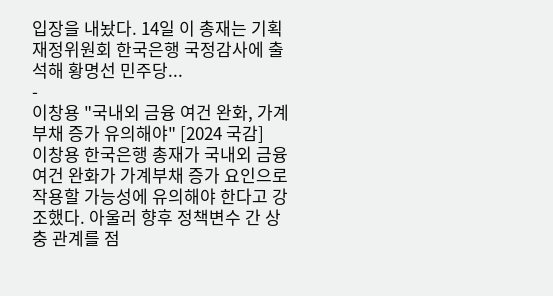입장을 내놨다. 14일 이 총재는 기획재정위원회 한국은행 국정감사에 출석해 황명선 민주당...
-
이창용 "국내외 금융 여건 완화, 가계부채 증가 유의해야" [2024 국감]
이창용 한국은행 총재가 국내외 금융 여건 완화가 가계부채 증가 요인으로 작용할 가능성에 유의해야 한다고 강조했다. 아울러 향후 정책변수 간 상충 관계를 점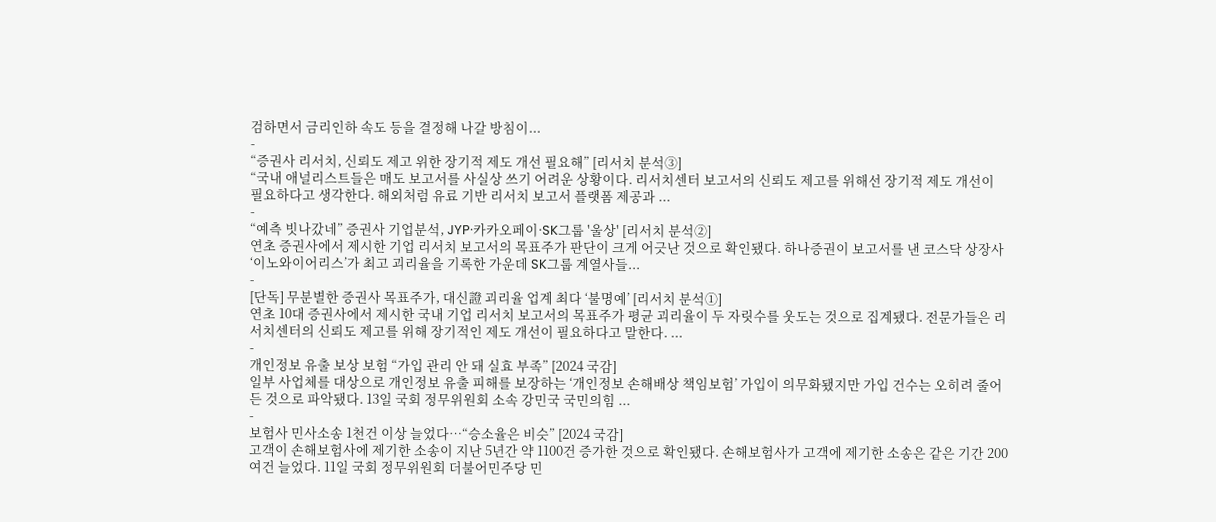검하면서 금리인하 속도 등을 결정해 나갈 방침이...
-
“증권사 리서치, 신뢰도 제고 위한 장기적 제도 개선 필요해” [리서치 분석③]
“국내 애널리스트들은 매도 보고서를 사실상 쓰기 어려운 상황이다. 리서치센터 보고서의 신뢰도 제고를 위해선 장기적 제도 개선이 필요하다고 생각한다. 해외처럼 유료 기반 리서치 보고서 플랫폼 제공과 ...
-
“예측 빗나갔네” 증권사 기업분석, JYP·카카오페이·SK그룹 '울상' [리서치 분석②]
연초 증권사에서 제시한 기업 리서치 보고서의 목표주가 판단이 크게 어긋난 것으로 확인됐다. 하나증권이 보고서를 낸 코스닥 상장사 ‘이노와이어리스’가 최고 괴리율을 기록한 가운데 SK그룹 계열사들...
-
[단독] 무분별한 증권사 목표주가, 대신證 괴리율 업계 최다 ‘불명예’ [리서치 분석①]
연초 10대 증권사에서 제시한 국내 기업 리서치 보고서의 목표주가 평균 괴리율이 두 자릿수를 웃도는 것으로 집계됐다. 전문가들은 리서치센터의 신뢰도 제고를 위해 장기적인 제도 개선이 필요하다고 말한다. ...
-
개인정보 유출 보상 보험 “가입 관리 안 돼 실효 부족” [2024 국감]
일부 사업체를 대상으로 개인정보 유출 피해를 보장하는 ‘개인정보 손해배상 책임보험’ 가입이 의무화됐지만 가입 건수는 오히려 줄어든 것으로 파악됐다. 13일 국회 정무위원회 소속 강민국 국민의힘 ...
-
보험사 민사소송 1천건 이상 늘었다…“승소율은 비슷” [2024 국감]
고객이 손해보험사에 제기한 소송이 지난 5년간 약 1100건 증가한 것으로 확인됐다. 손해보험사가 고객에 제기한 소송은 같은 기간 200여건 늘었다. 11일 국회 정무위원회 더불어민주당 민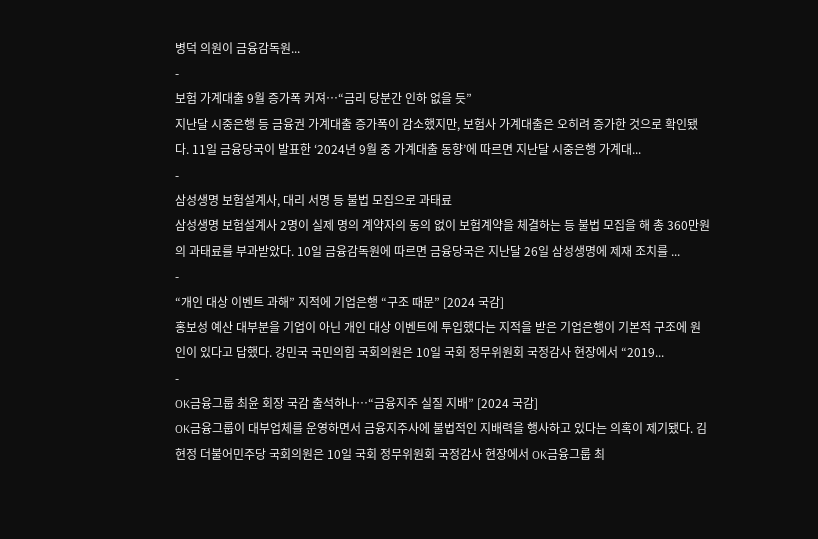병덕 의원이 금융감독원...
-
보험 가계대출 9월 증가폭 커져…“금리 당분간 인하 없을 듯”
지난달 시중은행 등 금융권 가계대출 증가폭이 감소했지만, 보험사 가계대출은 오히려 증가한 것으로 확인됐다. 11일 금융당국이 발표한 ‘2024년 9월 중 가계대출 동향’에 따르면 지난달 시중은행 가계대...
-
삼성생명 보험설계사, 대리 서명 등 불법 모집으로 과태료
삼성생명 보험설계사 2명이 실제 명의 계약자의 동의 없이 보험계약을 체결하는 등 불법 모집을 해 총 360만원의 과태료를 부과받았다. 10일 금융감독원에 따르면 금융당국은 지난달 26일 삼성생명에 제재 조치를 ...
-
“개인 대상 이벤트 과해” 지적에 기업은행 “구조 때문” [2024 국감]
홍보성 예산 대부분을 기업이 아닌 개인 대상 이벤트에 투입했다는 지적을 받은 기업은행이 기본적 구조에 원인이 있다고 답했다. 강민국 국민의힘 국회의원은 10일 국회 정무위원회 국정감사 현장에서 “2019...
-
OK금융그룹 최윤 회장 국감 출석하나…“금융지주 실질 지배” [2024 국감]
OK금융그룹이 대부업체를 운영하면서 금융지주사에 불법적인 지배력을 행사하고 있다는 의혹이 제기됐다. 김현정 더불어민주당 국회의원은 10일 국회 정무위원회 국정감사 현장에서 OK금융그룹 최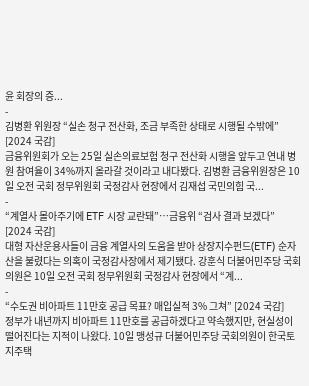윤 회장의 증...
-
김병환 위원장 “실손 청구 전산화, 조금 부족한 상태로 시행될 수밖에” [2024 국감]
금융위원회가 오는 25일 실손의료보험 청구 전산화 시행을 앞두고 연내 병원 참여율이 34%까지 올라갈 것이라고 내다봤다. 김병환 금융위원장은 10일 오전 국회 정무위원회 국정감사 현장에서 김재섭 국민의힘 국...
-
“계열사 몰아주기에 ETF 시장 교란돼”…금융위 “검사 결과 보겠다” [2024 국감]
대형 자산운용사들이 금융 계열사의 도움을 받아 상장지수펀드(ETF) 순자산을 불렸다는 의혹이 국정감사장에서 제기됐다. 강훈식 더불어민주당 국회의원은 10일 오전 국회 정무위원회 국정감사 현장에서 “계...
-
“수도권 비아파트 11만호 공급 목표? 매입실적 3% 그쳐” [2024 국감]
정부가 내년까지 비아파트 11만호를 공급하겠다고 약속했지만, 현실성이 떨어진다는 지적이 나왔다. 10일 맹성규 더불어민주당 국회의원이 한국토지주택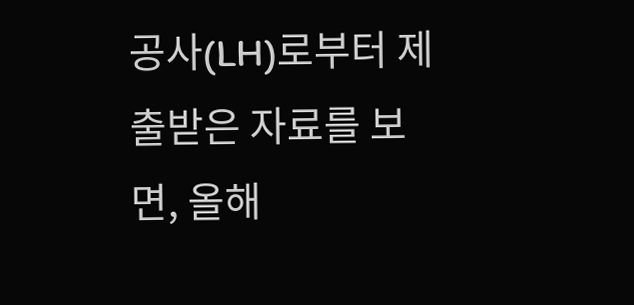공사(LH)로부터 제출받은 자료를 보면, 올해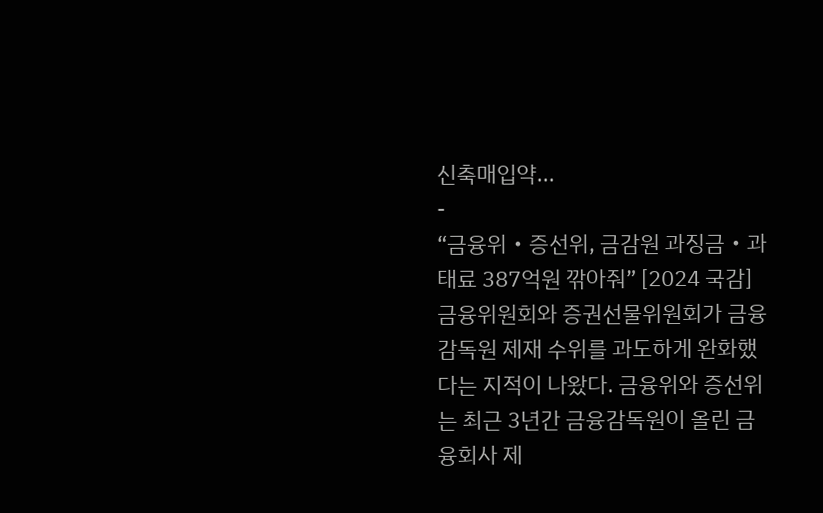신축매입약...
-
“금융위‧증선위, 금감원 과징금‧과태료 387억원 깎아줘” [2024 국감]
금융위원회와 증권선물위원회가 금융감독원 제재 수위를 과도하게 완화했다는 지적이 나왔다. 금융위와 증선위는 최근 3년간 금융감독원이 올린 금융회사 제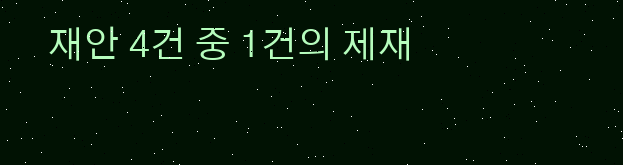재안 4건 중 1건의 제재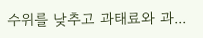수위를 낮추고 과태료와 과...